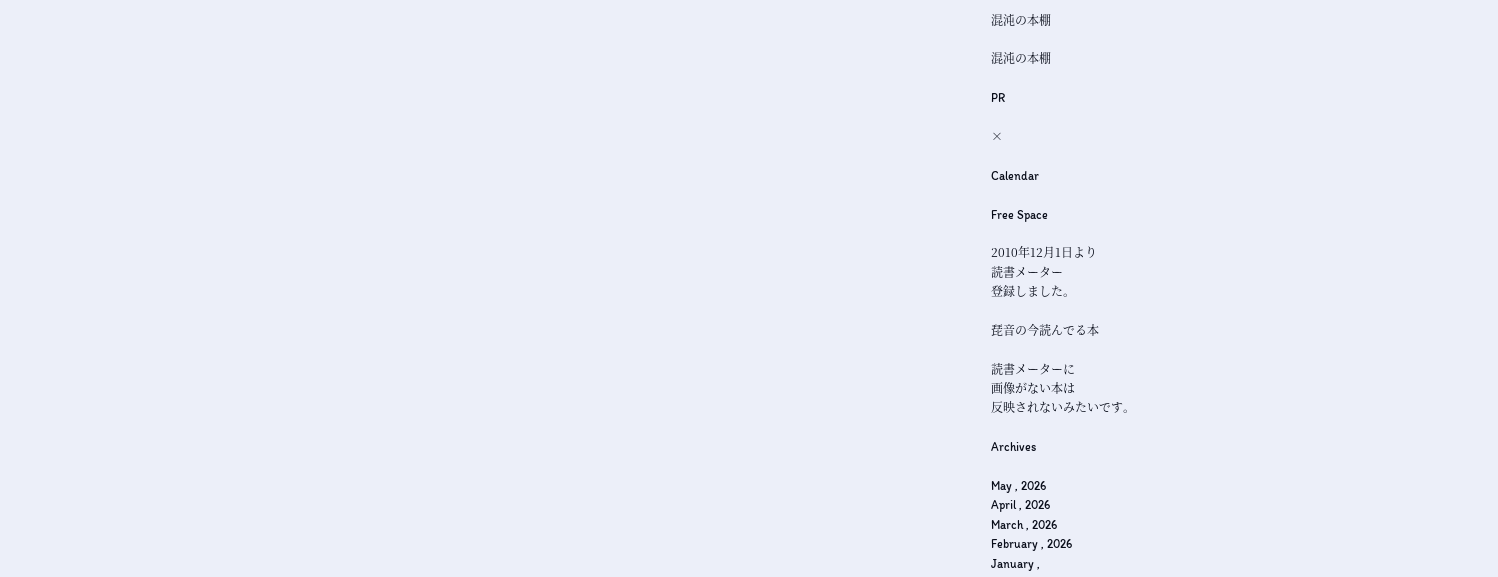混沌の本棚

混沌の本棚

PR

×

Calendar

Free Space

2010年12月1日より
読書メーター
登録しました。

琵音の今読んでる本

読書メーターに
画像がない本は
反映されないみたいです。

Archives

May , 2026
April , 2026
March , 2026
February , 2026
January ,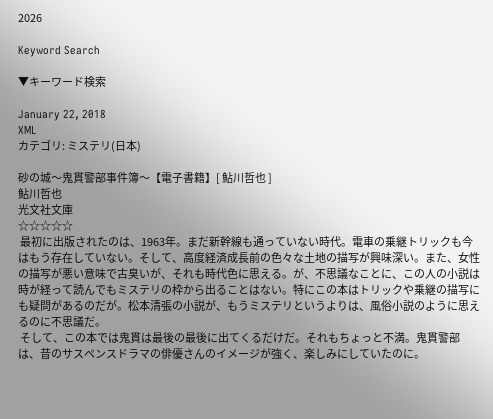2026

Keyword Search

▼キーワード検索

January 22, 2018
XML
カテゴリ: ミステリ(日本)

砂の城〜鬼貫警部事件簿〜【電子書籍】[ 鮎川哲也 ]
鮎川哲也
光文社文庫
☆☆☆☆☆
 最初に出版されたのは、1963年。まだ新幹線も通っていない時代。電車の乗継トリックも今はもう存在していない。そして、高度経済成長前の色々な土地の描写が興味深い。また、女性の描写が悪い意味で古臭いが、それも時代色に思える。が、不思議なことに、この人の小説は時が経って読んでもミステリの枠から出ることはない。特にこの本はトリックや乗継の描写にも疑問があるのだが。松本清張の小説が、もうミステリというよりは、風俗小説のように思えるのに不思議だ。
 そして、この本では鬼貫は最後の最後に出てくるだけだ。それもちょっと不満。鬼貫警部は、昔のサスペンスドラマの俳優さんのイメージが強く、楽しみにしていたのに。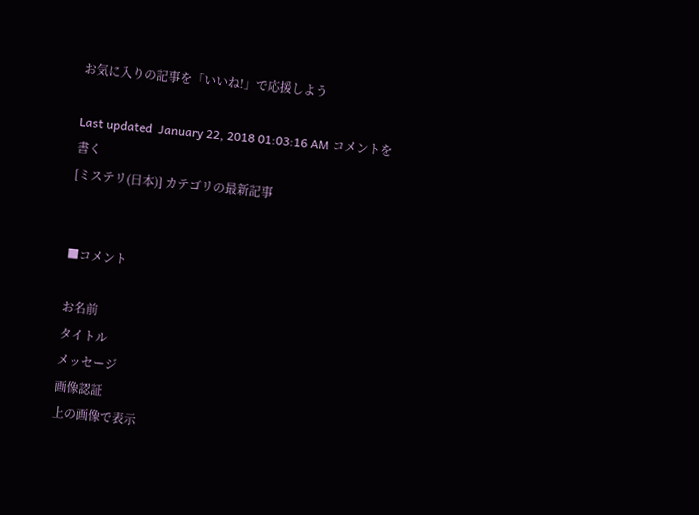お気に入りの記事を「いいね!」で応援しよう

Last updated  January 22, 2018 01:03:16 AM コメントを書く
[ミステリ(日本)] カテゴリの最新記事


■コメント

お名前
タイトル
メッセージ
画像認証
上の画像で表示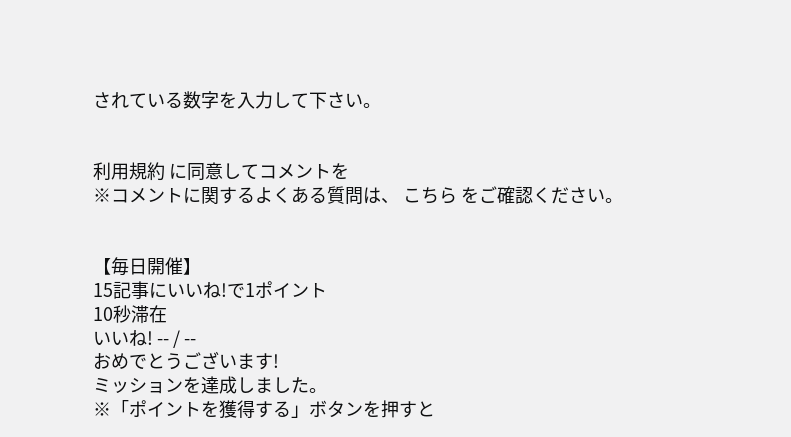されている数字を入力して下さい。


利用規約 に同意してコメントを
※コメントに関するよくある質問は、 こちら をご確認ください。


【毎日開催】
15記事にいいね!で1ポイント
10秒滞在
いいね! -- / --
おめでとうございます!
ミッションを達成しました。
※「ポイントを獲得する」ボタンを押すと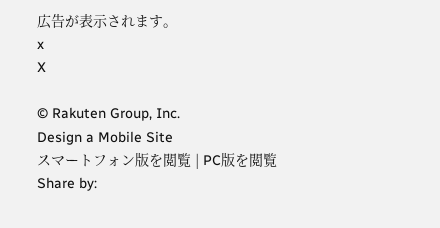広告が表示されます。
x
X

© Rakuten Group, Inc.
Design a Mobile Site
スマートフォン版を閲覧 | PC版を閲覧
Share by: